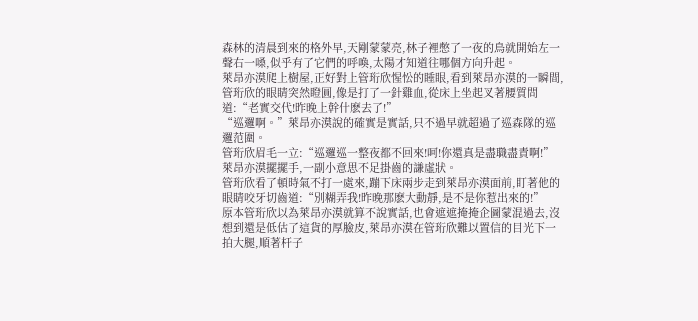森林的清晨到來的格外早,天剛蒙蒙亮,林子裡憋了一夜的鳥就開始左一聲右一嗓,似乎有了它們的呼喚,太陽才知道往哪個方向升起。
萊昂亦漠爬上樹屋,正好對上管珩欣惺忪的睡眼,看到萊昂亦漠的一瞬間,管珩欣的眼睛突然瞪圓,像是打了一針雞血,從床上坐起叉著腰質問道:“老實交代!昨晚上幹什麽去了!”
“巡邏啊。”萊昂亦漠說的確實是實話,只不過早就超過了巡森隊的巡邏范圍。
管珩欣眉毛一立:“巡邏巡一整夜都不回來!呵!你還真是盡職盡責啊!”
萊昂亦漠擺擺手,一副小意思不足掛齒的謙虛狀。
管珩欣看了頓時氣不打一處來,蹦下床兩步走到萊昂亦漠面前,盯著他的眼睛咬牙切齒道:“別糊弄我!昨晚那麽大動靜,是不是你惹出來的!”
原本管珩欣以為萊昂亦漠就算不說實話,也會遮遮掩掩企圖蒙混過去,沒想到還是低估了這貨的厚臉皮,萊昂亦漠在管珩欣難以置信的目光下一拍大腿,順著杆子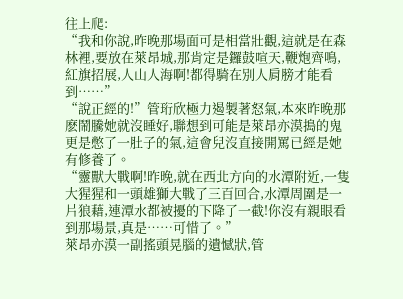往上爬:
“我和你說,昨晚那場面可是相當壯觀,這就是在森林裡,要放在萊昂城,那肯定是鑼鼓喧天,鞭炮齊鳴,紅旗招展,人山人海啊!都得騎在別人肩膀才能看到……”
“說正經的!”管珩欣極力遏製著怒氣,本來昨晚那麽鬧騰她就沒睡好,聯想到可能是萊昂亦漠搗的鬼更是憋了一肚子的氣,這會兒沒直接開罵已經是她有修養了。
“靈獸大戰啊!昨晚,就在西北方向的水潭附近,一隻大猩猩和一頭雄獅大戰了三百回合,水潭周圍是一片狼藉,連潭水都被擾的下降了一截!你沒有親眼看到那場景,真是……可惜了。”
萊昂亦漠一副搖頭晃腦的遺憾狀,管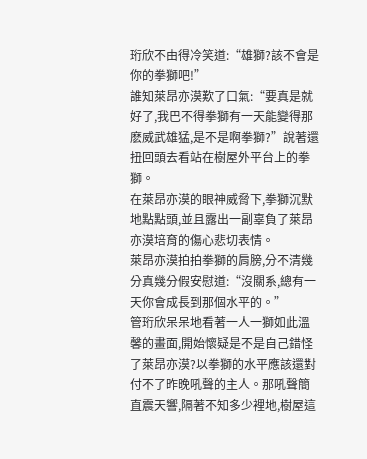珩欣不由得冷笑道:“雄獅?該不會是你的拳獅吧!”
誰知萊昂亦漠歎了口氣:“要真是就好了,我巴不得拳獅有一天能變得那麽威武雄猛,是不是啊拳獅?”說著還扭回頭去看站在樹屋外平台上的拳獅。
在萊昂亦漠的眼神威脅下,拳獅沉默地點點頭,並且露出一副辜負了萊昂亦漠培育的傷心悲切表情。
萊昂亦漠拍拍拳獅的肩膀,分不清幾分真幾分假安慰道:“沒關系,總有一天你會成長到那個水平的。”
管珩欣呆呆地看著一人一獅如此溫馨的畫面,開始懷疑是不是自己錯怪了萊昂亦漠?以拳獅的水平應該還對付不了昨晚吼聲的主人。那吼聲簡直震天響,隔著不知多少裡地,樹屋這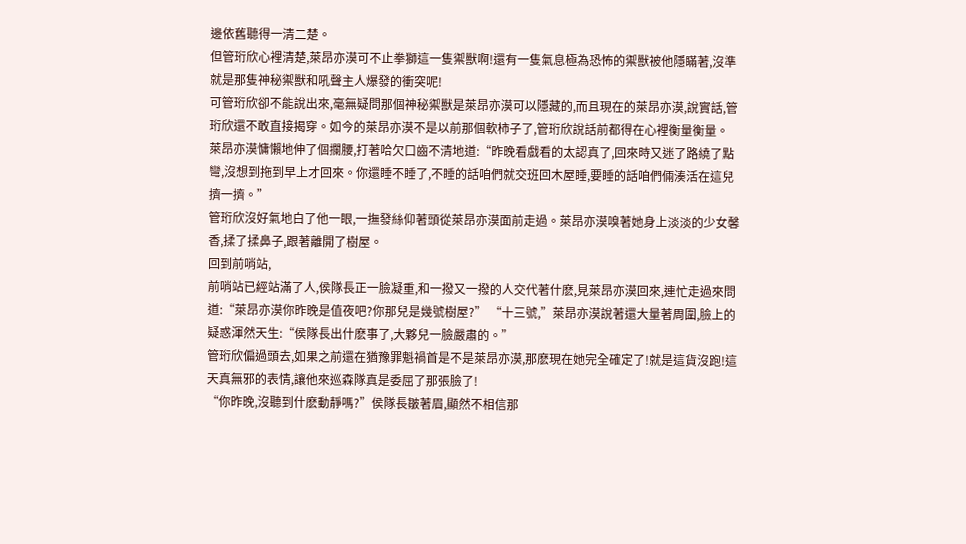邊依舊聽得一清二楚。
但管珩欣心裡清楚,萊昂亦漠可不止拳獅這一隻禦獸啊!還有一隻氣息極為恐怖的禦獸被他隱瞞著,沒準就是那隻神秘禦獸和吼聲主人爆發的衝突呢!
可管珩欣卻不能說出來,毫無疑問那個神秘禦獸是萊昂亦漠可以隱藏的,而且現在的萊昂亦漠,說實話,管珩欣還不敢直接揭穿。如今的萊昂亦漠不是以前那個軟柿子了,管珩欣說話前都得在心裡衡量衡量。
萊昂亦漠慵懶地伸了個攔腰,打著哈欠口齒不清地道:“昨晚看戲看的太認真了,回來時又迷了路繞了點彎,沒想到拖到早上才回來。你還睡不睡了,不睡的話咱們就交班回木屋睡,要睡的話咱們倆湊活在這兒擠一擠。”
管珩欣沒好氣地白了他一眼,一撫發絲仰著頭從萊昂亦漠面前走過。萊昂亦漠嗅著她身上淡淡的少女馨香,揉了揉鼻子,跟著離開了樹屋。
回到前哨站,
前哨站已經站滿了人,侯隊長正一臉凝重,和一撥又一撥的人交代著什麽,見萊昂亦漠回來,連忙走過來問道:“萊昂亦漠你昨晚是值夜吧?你那兒是幾號樹屋?” “十三號,”萊昂亦漠說著還大量著周圍,臉上的疑惑渾然天生:“侯隊長出什麽事了,大夥兒一臉嚴肅的。”
管珩欣偏過頭去,如果之前還在猶豫罪魁禍首是不是萊昂亦漠,那麽現在她完全確定了!就是這貨沒跑!這天真無邪的表情,讓他來巡森隊真是委屈了那張臉了!
“你昨晚,沒聽到什麽動靜嗎?”侯隊長皺著眉,顯然不相信那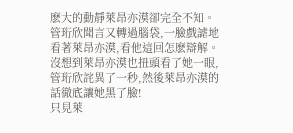麽大的動靜萊昂亦漠卻完全不知。
管珩欣聞言又轉過腦袋,一臉戲謔地看著萊昂亦漠,看他這回怎麽辯解。
沒想到萊昂亦漠也扭頭看了她一眼,管珩欣詫異了一秒,然後萊昂亦漠的話徹底讓她黑了臉!
只見萊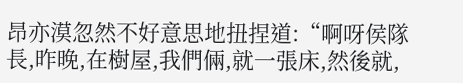昂亦漠忽然不好意思地扭捏道:“啊呀侯隊長,昨晚,在樹屋,我們倆,就一張床,然後就,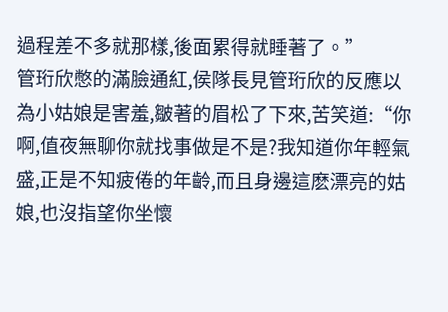過程差不多就那樣,後面累得就睡著了。”
管珩欣憋的滿臉通紅,侯隊長見管珩欣的反應以為小姑娘是害羞,皺著的眉松了下來,苦笑道:“你啊,值夜無聊你就找事做是不是?我知道你年輕氣盛,正是不知疲倦的年齡,而且身邊這麽漂亮的姑娘,也沒指望你坐懷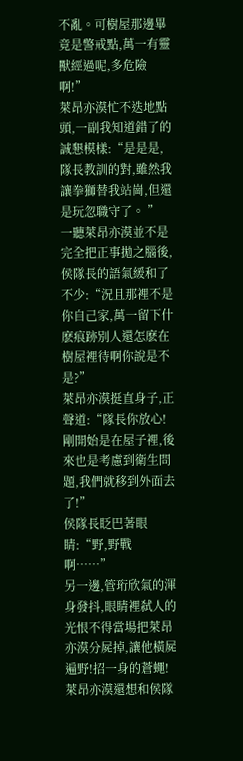不亂。可樹屋那邊畢竟是警戒點,萬一有靈獸經過呢,多危險啊!”
萊昂亦漠忙不迭地點頭,一副我知道錯了的誠懇模樣:“是是是,隊長教訓的對,雖然我讓拳獅替我站崗,但還是玩忽職守了。 ”
一聽萊昂亦漠並不是完全把正事拋之腦後,侯隊長的語氣緩和了不少:“況且那裡不是你自己家,萬一留下什麽痕跡別人還怎麽在樹屋裡待啊你說是不是?”
萊昂亦漠挺直身子,正聲道:“隊長你放心!剛開始是在屋子裡,後來也是考慮到衛生問題,我們就移到外面去了!”
侯隊長眨巴著眼睛:“野,野戰啊……”
另一邊,管珩欣氣的渾身發抖,眼睛裡弑人的光恨不得當場把萊昂亦漠分屍掉,讓他橫屍遍野!招一身的蒼蠅!
萊昂亦漠還想和侯隊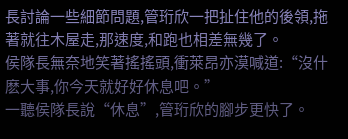長討論一些細節問題,管珩欣一把扯住他的後領,拖著就往木屋走,那速度,和跑也相差無幾了。
侯隊長無奈地笑著搖搖頭,衝萊昂亦漠喊道:“沒什麽大事,你今天就好好休息吧。”
一聽侯隊長說“休息”,管珩欣的腳步更快了。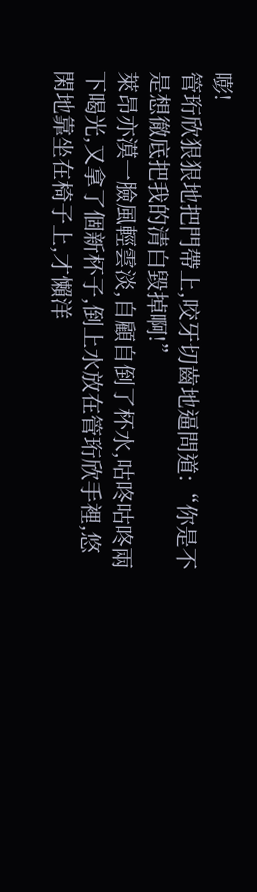嘭!
管珩欣狠狠地把門帶上,咬牙切齒地逼問道:“你是不是想徹底把我的清白毀掉啊!”
萊昂亦漠一臉風輕雲淡,自顧自倒了杯水,咕咚咕咚兩下喝光,又拿了個新杯子,倒上水放在管珩欣手裡,悠閑地靠坐在椅子上,才懶洋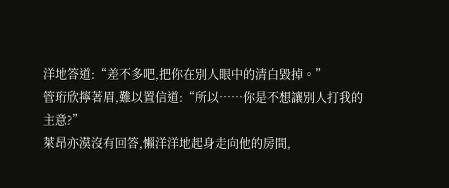洋地答道:“差不多吧,把你在別人眼中的清白毀掉。”
管珩欣擰著眉,難以置信道:“所以……你是不想讓別人打我的主意?”
萊昂亦漠沒有回答,懶洋洋地起身走向他的房間,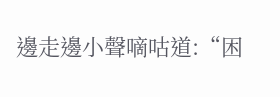邊走邊小聲嘀咕道:“困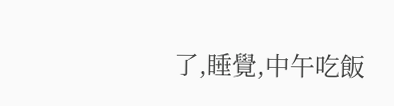了,睡覺,中午吃飯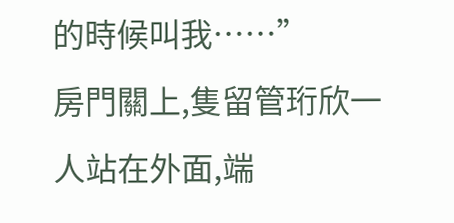的時候叫我……”
房門關上,隻留管珩欣一人站在外面,端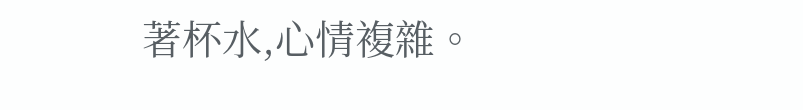著杯水,心情複雜。